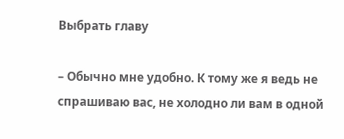Выбрать главу

– Обычно мне удобно. К тому же я ведь не спрашиваю вас, не холодно ли вам в одной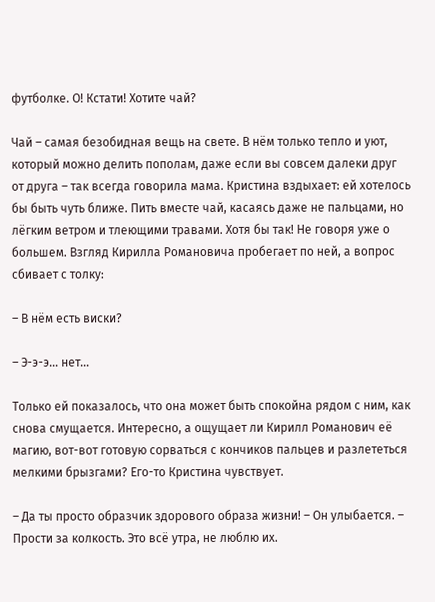футболке. О! Кстати! Хотите чай?

Чай – самая безобидная вещь на свете. В нём только тепло и уют, который можно делить пополам, даже если вы совсем далеки друг от друга – так всегда говорила мама. Кристина вздыхает: ей хотелось бы быть чуть ближе. Пить вместе чай, касаясь даже не пальцами, но лёгким ветром и тлеющими травами. Хотя бы так! Не говоря уже о большем. Взгляд Кирилла Романовича пробегает по ней, а вопрос сбивает с толку:

– В нём есть виски?

– Э-э-э… нет…

Только ей показалось, что она может быть спокойна рядом с ним, как снова смущается. Интересно, а ощущает ли Кирилл Романович её магию, вот-вот готовую сорваться с кончиков пальцев и разлететься мелкими брызгами? Его-то Кристина чувствует.

– Да ты просто образчик здорового образа жизни! – Он улыбается. – Прости за колкость. Это всё утра, не люблю их.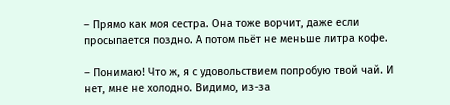– Прямо как моя сестра. Она тоже ворчит, даже если просыпается поздно. А потом пьёт не меньше литра кофе.

– Понимаю! Что ж, я с удовольствием попробую твой чай. И нет, мне не холодно. Видимо, из-за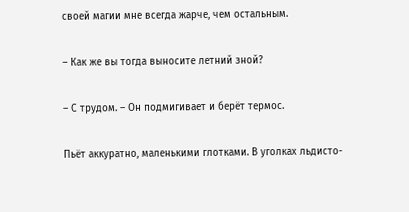своей магии мне всегда жарче, чем остальным.

– Как же вы тогда выносите летний зной?

– С трудом. – Он подмигивает и берёт термос.

Пьёт аккуратно, маленькими глотками. В уголках льдисто-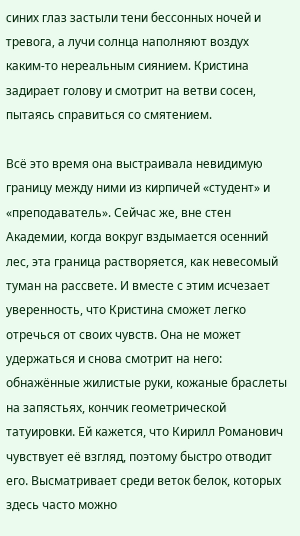синих глаз застыли тени бессонных ночей и тревога, а лучи солнца наполняют воздух каким-то нереальным сиянием. Кристина задирает голову и смотрит на ветви сосен, пытаясь справиться со смятением.

Всё это время она выстраивала невидимую границу между ними из кирпичей «студент» и «преподаватель». Сейчас же, вне стен Академии, когда вокруг вздымается осенний лес, эта граница растворяется, как невесомый туман на рассвете. И вместе с этим исчезает уверенность, что Кристина сможет легко отречься от своих чувств. Она не может удержаться и снова смотрит на него: обнажённые жилистые руки, кожаные браслеты на запястьях, кончик геометрической татуировки. Ей кажется, что Кирилл Романович чувствует её взгляд, поэтому быстро отводит его. Высматривает среди веток белок, которых здесь часто можно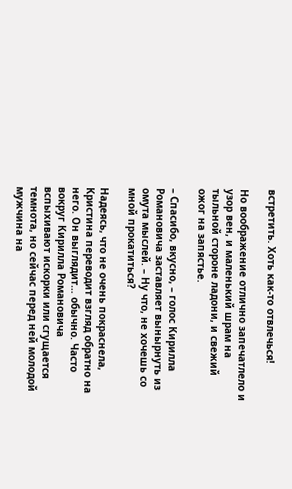встретить. Хоть как-то отвлечься!

Но воображение отлично запечатлело и узор вен, и маленький шрам на тыльной стороне ладони, и свежий ожог на запястье.

– Спасибо, вкусно, – голос Кирилла Романовича заставляет вынырнуть из омута мыслей. – Ну что, не хочешь со мной прокатиться?

Надеясь, что не очень покраснела, Кристина переводит взгляд обратно на него. Он выглядит… обычно. Часто вокруг Кирилла Романовича вспыхивают искорки или сгущается темнота, но сейчас перед ней молодой мужчина на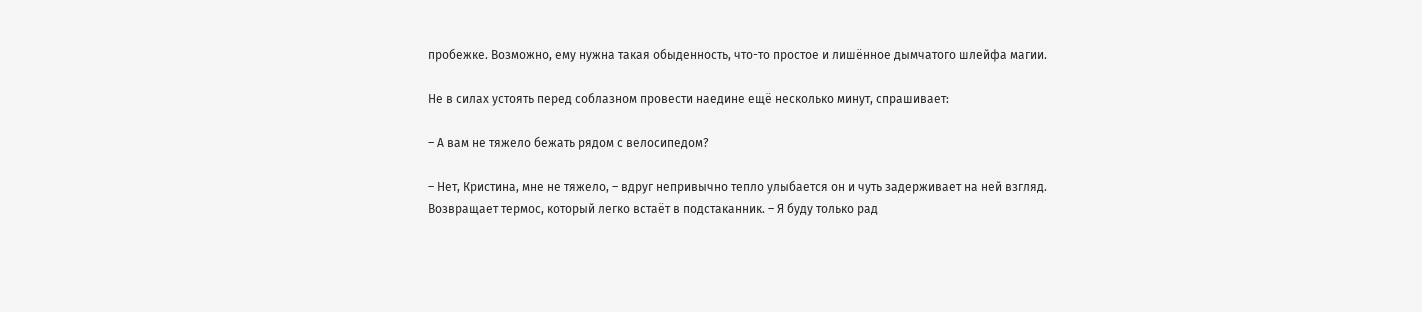пробежке. Возможно, ему нужна такая обыденность, что-то простое и лишённое дымчатого шлейфа магии.

Не в силах устоять перед соблазном провести наедине ещё несколько минут, спрашивает:

– А вам не тяжело бежать рядом с велосипедом?

– Нет, Кристина, мне не тяжело, – вдруг непривычно тепло улыбается он и чуть задерживает на ней взгляд. Возвращает термос, который легко встаёт в подстаканник. – Я буду только рад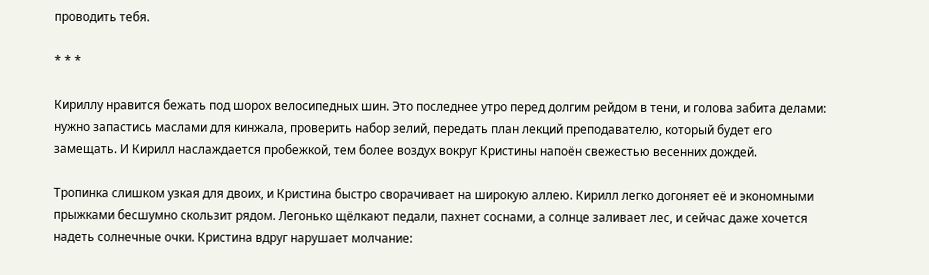проводить тебя.

* * *

Кириллу нравится бежать под шорох велосипедных шин. Это последнее утро перед долгим рейдом в тени, и голова забита делами: нужно запастись маслами для кинжала, проверить набор зелий, передать план лекций преподавателю, который будет его замещать. И Кирилл наслаждается пробежкой, тем более воздух вокруг Кристины напоён свежестью весенних дождей.

Тропинка слишком узкая для двоих, и Кристина быстро сворачивает на широкую аллею. Кирилл легко догоняет её и экономными прыжками бесшумно скользит рядом. Легонько щёлкают педали, пахнет соснами, а солнце заливает лес, и сейчас даже хочется надеть солнечные очки. Кристина вдруг нарушает молчание: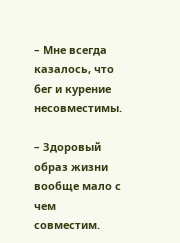– Мне всегда казалось, что бег и курение несовместимы.

– Здоровый образ жизни вообще мало с чем совместим.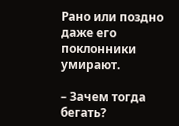Рано или поздно даже его поклонники умирают.

– Зачем тогда бегать?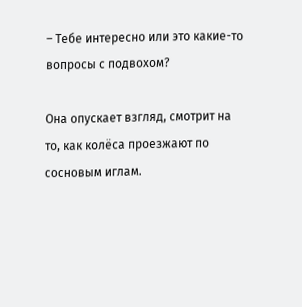– Тебе интересно или это какие-то вопросы с подвохом?

Она опускает взгляд, смотрит на то, как колёса проезжают по сосновым иглам.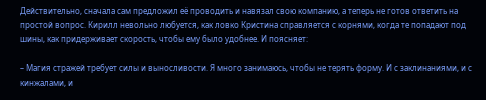Действительно, сначала сам предложил её проводить и навязал свою компанию, а теперь не готов ответить на простой вопрос. Кирилл невольно любуется, как ловко Кристина справляется с корнями, когда те попадают под шины, как придерживает скорость, чтобы ему было удобнее. И поясняет:

– Магия стражей требует силы и выносливости. Я много занимаюсь, чтобы не терять форму. И с заклинаниями, и с кинжалами, и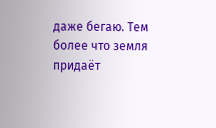даже бегаю. Тем более что земля придаёт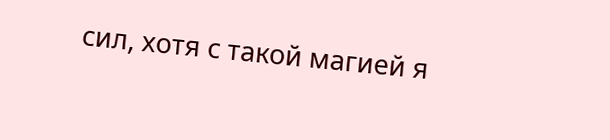сил, хотя с такой магией я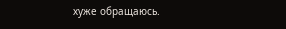хуже обращаюсь.